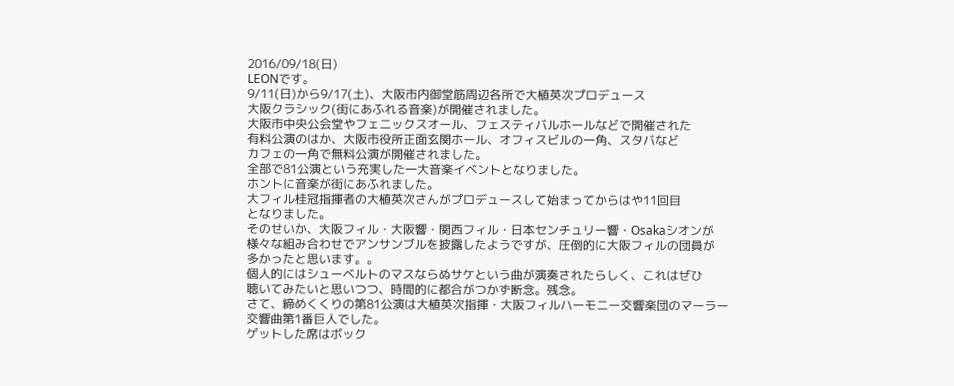2016/09/18(日)
LEONです。
9/11(日)から9/17(土)、大阪市内御堂筋周辺各所で大植英次プロデュース
大阪クラシック(街にあふれる音楽)が開催されました。
大阪市中央公会堂やフェニックスオール、フェスティバルホールなどで開催された
有料公演のはか、大阪市役所正面玄関ホール、オフィスビルの一角、スタバなど
カフェの一角で無料公演が開催されました。
全部で81公演という充実した一大音楽イベントとなりました。
ホントに音楽が街にあふれました。
大フィル桂冠指揮者の大植英次さんがプロデュースして始まってからはや11回目
となりました。
そのせいか、大阪フィル・大阪響・関西フィル・日本センチュリー響・Osakaシオンが
様々な組み合わせでアンサンブルを披露したようですが、圧倒的に大阪フィルの団員が
多かったと思います。。
個人的にはシューベルトのマスならぬサケという曲が演奏されたらしく、これはぜひ
聴いてみたいと思いつつ、時間的に都合がつかず断念。残念。
さて、締めくくりの第81公演は大植英次指揮・大阪フィルハーモニー交響楽団のマーラー
交響曲第1番巨人でした。
ゲットした席はボック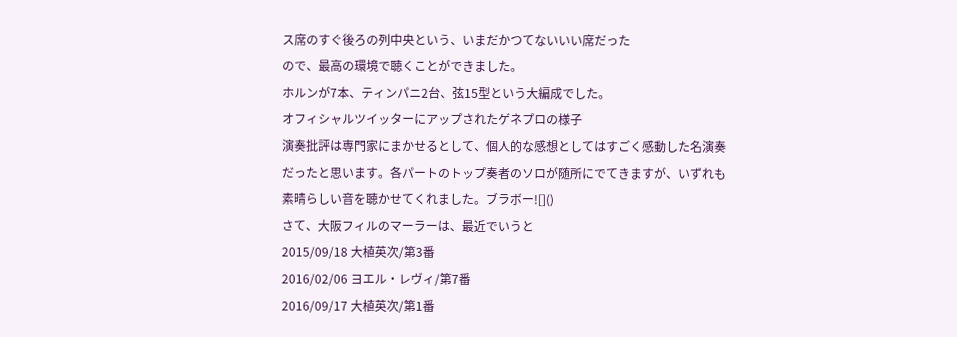ス席のすぐ後ろの列中央という、いまだかつてないいい席だった
ので、最高の環境で聴くことができました。
ホルンが7本、ティンパニ2台、弦15型という大編成でした。
オフィシャルツイッターにアップされたゲネプロの様子
演奏批評は専門家にまかせるとして、個人的な感想としてはすごく感動した名演奏
だったと思います。各パートのトップ奏者のソロが随所にでてきますが、いずれも
素晴らしい音を聴かせてくれました。ブラボー![]()
さて、大阪フィルのマーラーは、最近でいうと
2015/09/18 大植英次/第3番
2016/02/06 ヨエル・レヴィ/第7番
2016/09/17 大植英次/第1番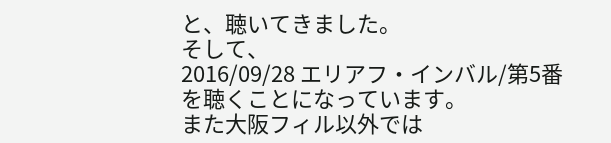と、聴いてきました。
そして、
2016/09/28 エリアフ・インバル/第5番
を聴くことになっています。
また大阪フィル以外では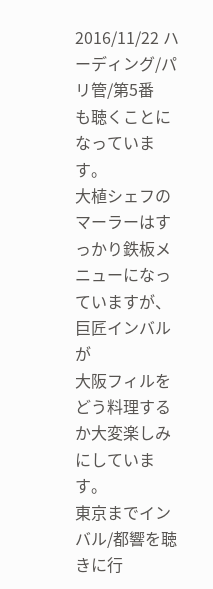2016/11/22 ハーディング/パリ管/第5番
も聴くことになっています。
大植シェフのマーラーはすっかり鉄板メニューになっていますが、巨匠インバルが
大阪フィルをどう料理するか大変楽しみにしています。
東京までインバル/都響を聴きに行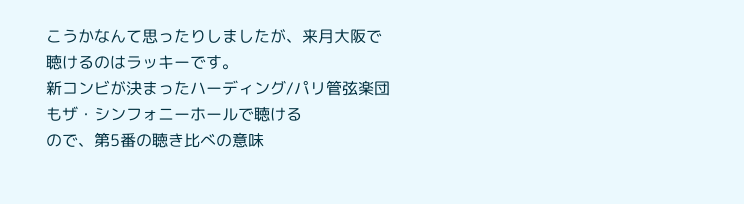こうかなんて思ったりしましたが、来月大阪で
聴けるのはラッキーです。
新コンビが決まったハーディング/パリ管弦楽団もザ・シンフォニーホールで聴ける
ので、第5番の聴き比べの意味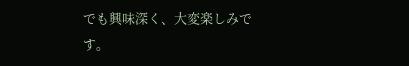でも興味深く、大変楽しみです。